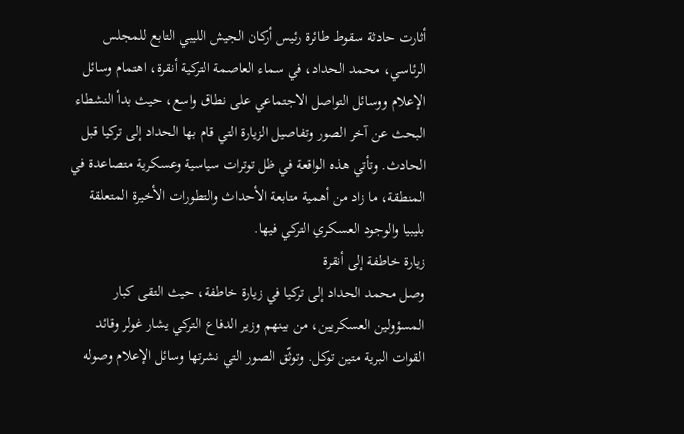أثارت حادثة سقوط طائرة رئيس أركان الجيش الليبي التابع للمجلس الرئاسي، محمد الحداد، في سماء العاصمة التركية أنقرة، اهتمام وسائل الإعلام ووسائل التواصل الاجتماعي على نطاق واسع، حيث بدأ النشطاء البحث عن آخر الصور وتفاصيل الزيارة التي قام بها الحداد إلى تركيا قبل الحادث. وتأتي هذه الواقعة في ظل توترات سياسية وعسكرية متصاعدة في المنطقة، ما زاد من أهمية متابعة الأحداث والتطورات الأخيرة المتعلقة بليبيا والوجود العسكري التركي فيها.
زيارة خاطفة إلى أنقرة
وصل محمد الحداد إلى تركيا في زيارة خاطفة، حيث التقى كبار المسؤولين العسكريين، من بينهم وزير الدفاع التركي يشار غولر وقائد القوات البرية متين توكل. وتوثّق الصور التي نشرتها وسائل الإعلام وصوله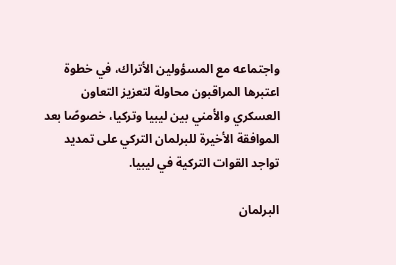واجتماعه مع المسؤولين الأتراك، في خطوة اعتبرها المراقبون محاولة لتعزيز التعاون العسكري والأمني بين ليبيا وتركيا، خصوصًا بعد الموافقة الأخيرة للبرلمان التركي على تمديد تواجد القوات التركية في ليبيا.

البرلمان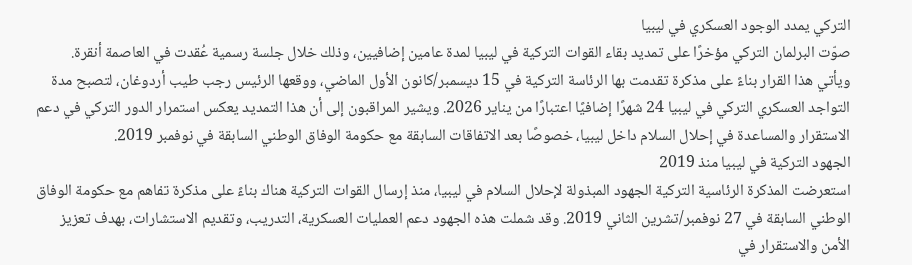التركي يمدد الوجود العسكري في ليبيا
صوّت البرلمان التركي مؤخرًا على تمديد بقاء القوات التركية في ليبيا لمدة عامين إضافيين، وذلك خلال جلسة رسمية عُقدت في العاصمة أنقرة. ويأتي هذا القرار بناءً على مذكرة تقدمت بها الرئاسة التركية في 15 ديسمبر/كانون الأول الماضي، ووقعها الرئيس رجب طيب أردوغان، لتصبح مدة التواجد العسكري التركي في ليبيا 24 شهرًا إضافيًا اعتبارًا من يناير 2026. ويشير المراقبون إلى أن هذا التمديد يعكس استمرار الدور التركي في دعم الاستقرار والمساعدة في إحلال السلام داخل ليبيا، خصوصًا بعد الاتفاقات السابقة مع حكومة الوفاق الوطني السابقة في نوفمبر 2019.
الجهود التركية في ليبيا منذ 2019
استعرضت المذكرة الرئاسية التركية الجهود المبذولة لإحلال السلام في ليبيا، منذ إرسال القوات التركية هناك بناءً على مذكرة تفاهم مع حكومة الوفاق الوطني السابقة في 27 نوفمبر/تشرين الثاني 2019. وقد شملت هذه الجهود دعم العمليات العسكرية، التدريب، وتقديم الاستشارات، بهدف تعزيز الأمن والاستقرار في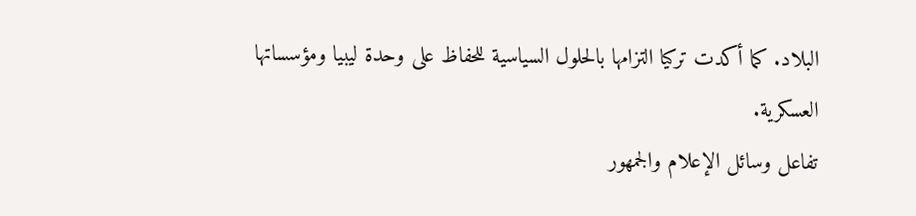البلاد. كما أكدت تركيا التزامها بالحلول السياسية للحفاظ على وحدة ليبيا ومؤسساتها العسكرية.
تفاعل وسائل الإعلام والجمهور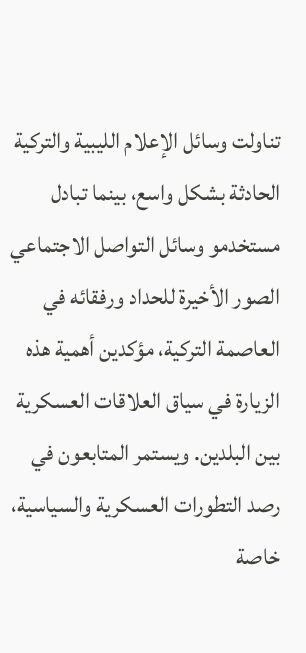تناولت وسائل الإعلام الليبية والتركية الحادثة بشكل واسع، بينما تبادل مستخدمو وسائل التواصل الاجتماعي الصور الأخيرة للحداد ورفقائه في العاصمة التركية، مؤكدين أهمية هذه الزيارة في سياق العلاقات العسكرية بين البلدين. ويستمر المتابعون في رصد التطورات العسكرية والسياسية، خاصة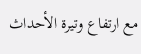مع ارتفاع وتيرة الأحداث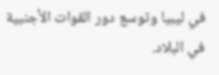في ليبيا وتوسع دور القوات الأجنبية في البلاد.